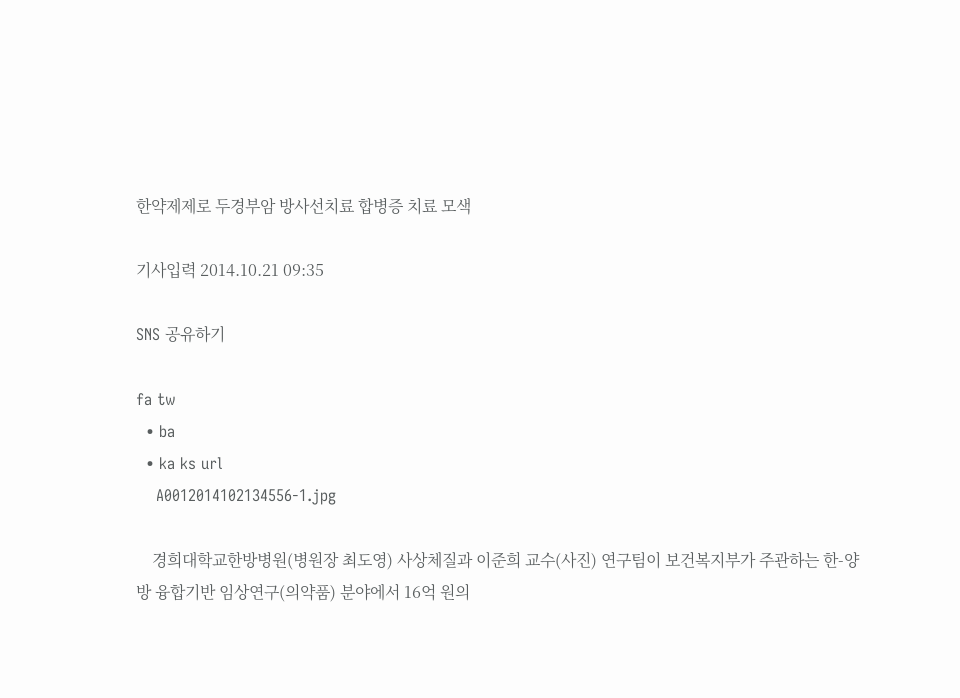한약제제로 두경부암 방사선치료 합병증 치료 모색

기사입력 2014.10.21 09:35

SNS 공유하기

fa tw
  • ba
  • ka ks url
    A0012014102134556-1.jpg

    경희대학교한방병원(병원장 최도영) 사상체질과 이준희 교수(사진) 연구팀이 보건복지부가 주관하는 한-양방 융합기반 임상연구(의약품) 분야에서 16억 원의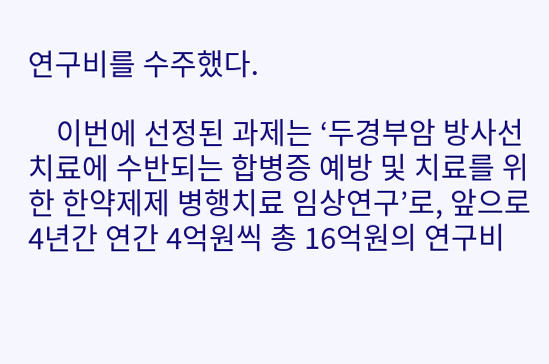연구비를 수주했다.

    이번에 선정된 과제는 ‘두경부암 방사선치료에 수반되는 합병증 예방 및 치료를 위한 한약제제 병행치료 임상연구’로, 앞으로 4년간 연간 4억원씩 총 16억원의 연구비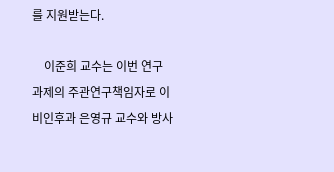를 지원받는다.

    이준희 교수는 이번 연구과제의 주관연구책임자로 이비인후과 은영규 교수와 방사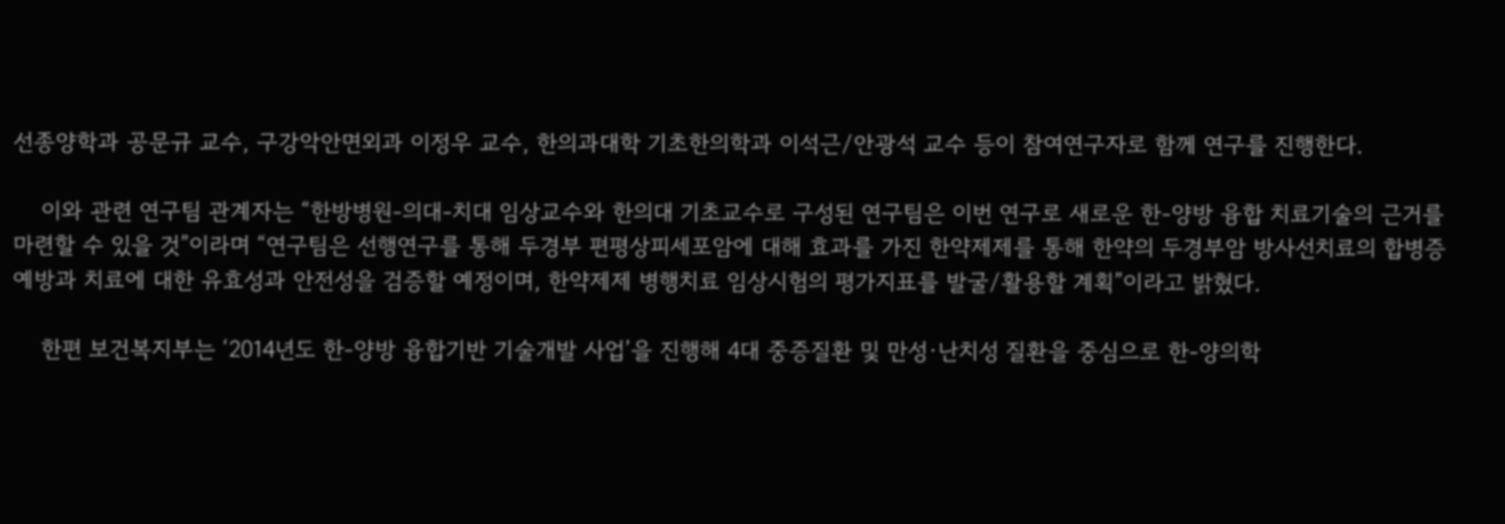선종양학과 공문규 교수, 구강악안면외과 이정우 교수, 한의과대학 기초한의학과 이석근/안광석 교수 등이 참여연구자로 함께 연구를 진행한다.

    이와 관련 연구팀 관계자는 “한방병원-의대-치대 임상교수와 한의대 기초교수로 구성된 연구팀은 이번 연구로 새로운 한-양방 융합 치료기술의 근거를 마련할 수 있을 것”이라며 “연구팀은 선행연구를 통해 두경부 편평상피세포암에 대해 효과를 가진 한약제제를 통해 한약의 두경부암 방사선치료의 합병증 예방과 치료에 대한 유효성과 안전성을 검증할 예정이며, 한약제제 병행치료 임상시험의 평가지표를 발굴/활용할 계획”이라고 밝혔다.

    한편 보건복지부는 ‘2014년도 한-양방 융합기반 기술개발 사업’을 진행해 4대 중증질환 및 만성·난치성 질환을 중심으로 한-양의학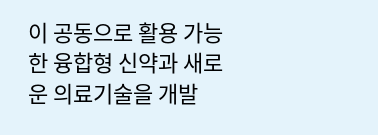이 공동으로 활용 가능한 융합형 신약과 새로운 의료기술을 개발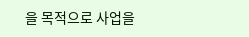을 목적으로 사업을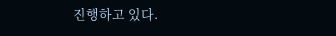진행하고 있다.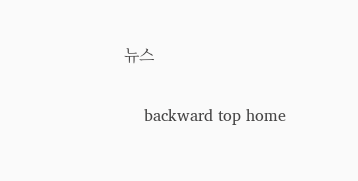뉴스

    backward top home